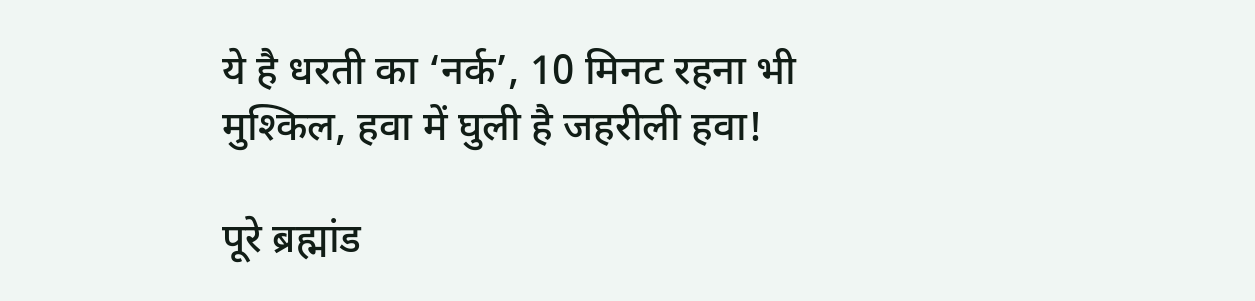ये है धरती का ‘नर्क’, 10 मिनट रहना भी मुश्किल, हवा में घुली है जहरीली हवा!

पूरे ब्रह्मांड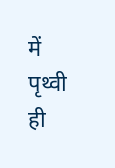में पृथ्वी ही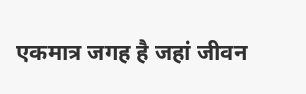एकमात्र जगह है जहां जीवन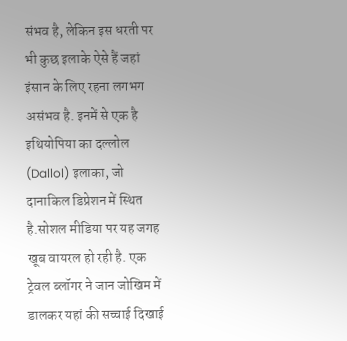संभव है, लेकिन इस धरती पर भी कुछ इलाके ऐसे हैं जहां इंसान के लिए रहना लगभग असंभव है. इनमें से एक है इथियोपिया का दल्लोल (Dallol) इलाका, जो दानाकिल डिप्रेशन में स्थित है.सोशल मीडिया पर यह जगह खूब वायरल हो रही है. एक ट्रेवल ब्लॉगर ने जान जोखिम में डालकर यहां की सच्चाई दिखाई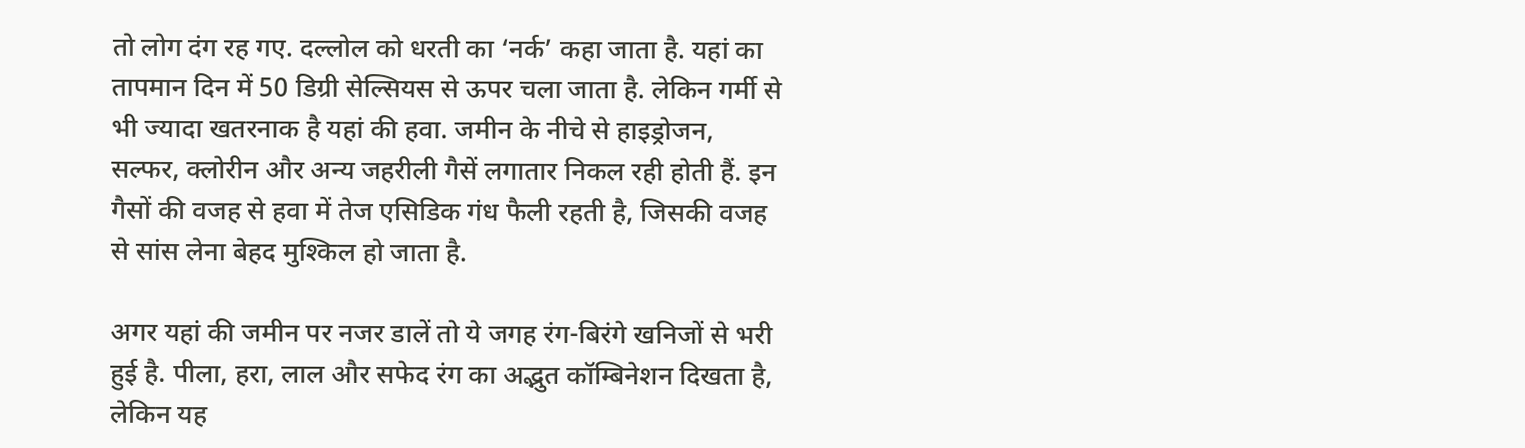तो लोग दंग रह गए. दल्लोल को धरती का ‘नर्क’ कहा जाता है. यहां का तापमान दिन में 50 डिग्री सेल्सियस से ऊपर चला जाता है. लेकिन गर्मी से भी ज्यादा खतरनाक है यहां की हवा. जमीन के नीचे से हाइड्रोजन, सल्फर, क्लोरीन और अन्य जहरीली गैसें लगातार निकल रही होती हैं. इन गैसों की वजह से हवा में तेज एसिडिक गंध फैली रहती है, जिसकी वजह से सांस लेना बेहद मुश्किल हो जाता है.

अगर यहां की जमीन पर नजर डालें तो ये जगह रंग-बिरंगे खनिजों से भरी हुई है. पीला, हरा, लाल और सफेद रंग का अद्भुत कॉम्बिनेशन दिखता है, लेकिन यह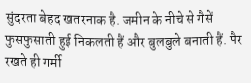सुंदरता बेहद खतरनाक है. जमीन के नीचे से गैसें फुसफुसाती हुई निकलती हैं और बुलबुले बनाती हैं. पैर रखते ही गर्मी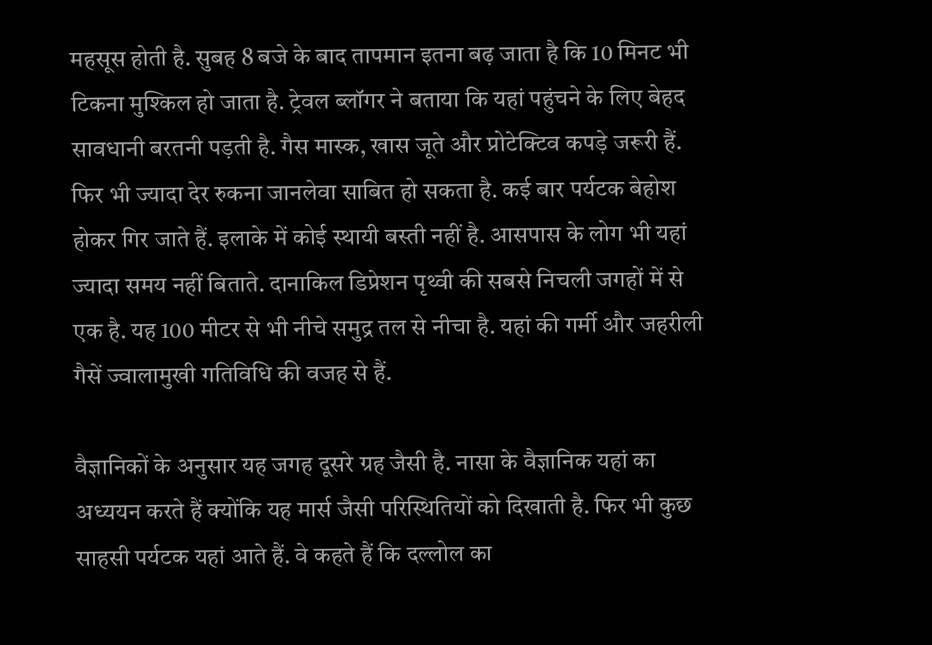महसूस होती है. सुबह 8 बजे के बाद तापमान इतना बढ़ जाता है कि 10 मिनट भी टिकना मुश्किल हो जाता है. ट्रेवल ब्लॉगर ने बताया कि यहां पहुंचने के लिए बेहद सावधानी बरतनी पड़ती है. गैस मास्क, खास जूते और प्रोटेक्टिव कपड़े जरूरी हैं. फिर भी ज्यादा देर रुकना जानलेवा साबित हो सकता है. कई बार पर्यटक बेहोश होकर गिर जाते हैं. इलाके में कोई स्थायी बस्ती नहीं है. आसपास के लोग भी यहां ज्यादा समय नहीं बिताते. दानाकिल डिप्रेशन पृथ्वी की सबसे निचली जगहों में से एक है. यह 100 मीटर से भी नीचे समुद्र तल से नीचा है. यहां की गर्मी और जहरीली गैसें ज्वालामुखी गतिविधि की वजह से हैं.

वैज्ञानिकों के अनुसार यह जगह दूसरे ग्रह जैसी है. नासा के वैज्ञानिक यहां का अध्ययन करते हैं क्योंकि यह मार्स जैसी परिस्थितियों को दिखाती है. फिर भी कुछ साहसी पर्यटक यहां आते हैं. वे कहते हैं कि दल्लोल का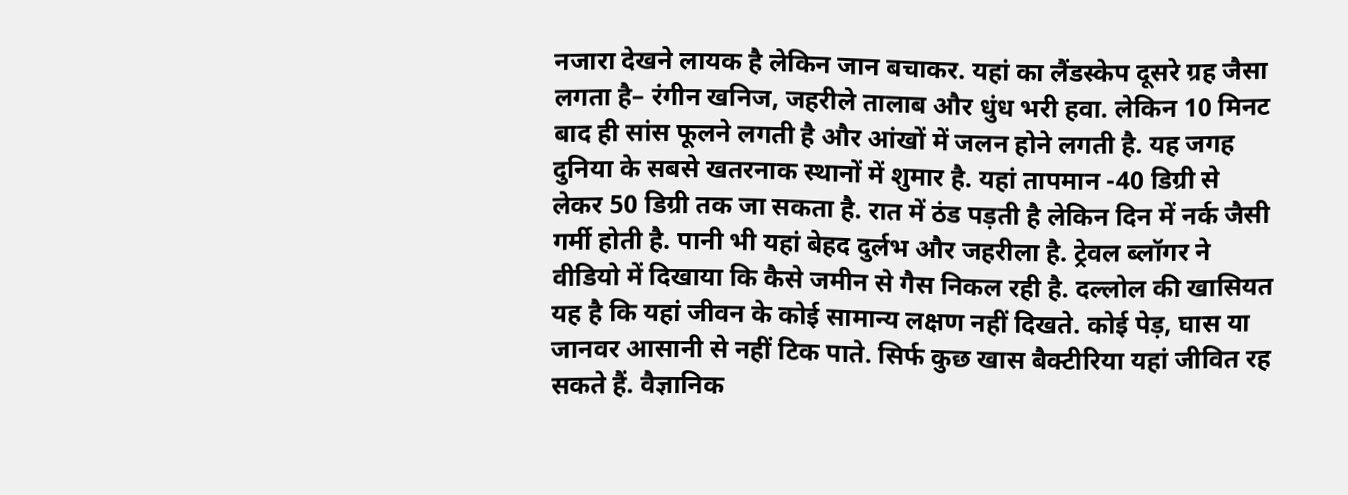नजारा देखने लायक है लेकिन जान बचाकर. यहां का लैंडस्केप दूसरे ग्रह जैसा लगता है– रंगीन खनिज, जहरीले तालाब और धुंध भरी हवा. लेकिन 10 मिनट बाद ही सांस फूलने लगती है और आंखों में जलन होने लगती है. यह जगह दुनिया के सबसे खतरनाक स्थानों में शुमार है. यहां तापमान -40 डिग्री से लेकर 50 डिग्री तक जा सकता है. रात में ठंड पड़ती है लेकिन दिन में नर्क जैसी गर्मी होती है. पानी भी यहां बेहद दुर्लभ और जहरीला है. ट्रेवल ब्लॉगर ने वीडियो में दिखाया कि कैसे जमीन से गैस निकल रही है. दल्लोल की खासियत यह है कि यहां जीवन के कोई सामान्य लक्षण नहीं दिखते. कोई पेड़, घास या जानवर आसानी से नहीं टिक पाते. सिर्फ कुछ खास बैक्टीरिया यहां जीवित रह सकते हैं. वैज्ञानिक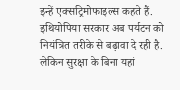इन्हें एक्सट्रिमोफाइल्स कहते हैं. इथियोपिया सरकार अब पर्यटन को नियंत्रित तरीके से बढ़ावा दे रही है. लेकिन सुरक्षा के बिना यहां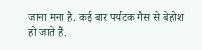जाना मना है. कई बार पर्यटक गैस से बेहोश हो जाते हैं.